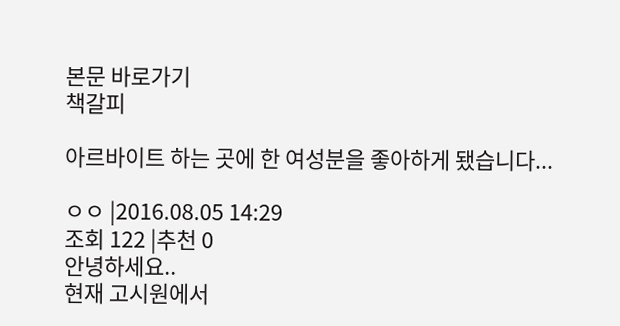본문 바로가기
책갈피

아르바이트 하는 곳에 한 여성분을 좋아하게 됐습니다...

ㅇㅇ |2016.08.05 14:29
조회 122 |추천 0
안녕하세요..
현재 고시원에서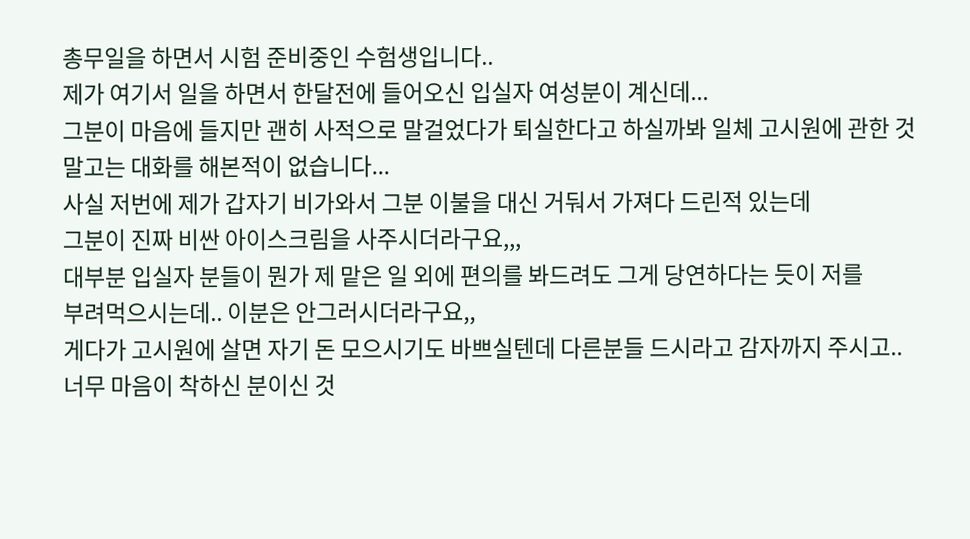총무일을 하면서 시험 준비중인 수험생입니다..
제가 여기서 일을 하면서 한달전에 들어오신 입실자 여성분이 계신데...
그분이 마음에 들지만 괜히 사적으로 말걸었다가 퇴실한다고 하실까봐 일체 고시원에 관한 것
말고는 대화를 해본적이 없습니다...
사실 저번에 제가 갑자기 비가와서 그분 이불을 대신 거둬서 가져다 드린적 있는데
그분이 진짜 비싼 아이스크림을 사주시더라구요,,,
대부분 입실자 분들이 뭔가 제 맡은 일 외에 편의를 봐드려도 그게 당연하다는 듯이 저를
부려먹으시는데.. 이분은 안그러시더라구요,,
게다가 고시원에 살면 자기 돈 모으시기도 바쁘실텐데 다른분들 드시라고 감자까지 주시고..
너무 마음이 착하신 분이신 것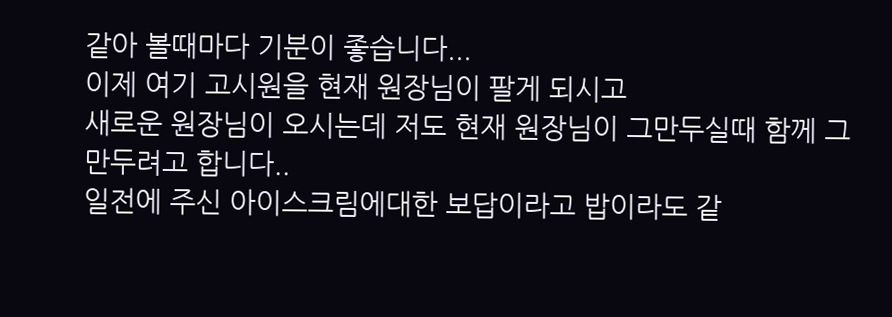같아 볼때마다 기분이 좋습니다...
이제 여기 고시원을 현재 원장님이 팔게 되시고
새로운 원장님이 오시는데 저도 현재 원장님이 그만두실때 함께 그만두려고 합니다..
일전에 주신 아이스크림에대한 보답이라고 밥이라도 같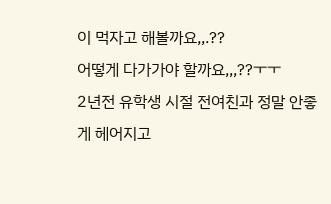이 먹자고 해볼까요,,.??
어떻게 다가가야 할까요,,,??ㅜㅜ
2년전 유학생 시절 전여친과 정말 안좋게 헤어지고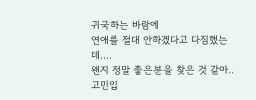귀국하는 바람에
연애를 절대 안하겠다고 다짐했는데....
왠지 정말 좋은분을 찾은 것 같아..고민입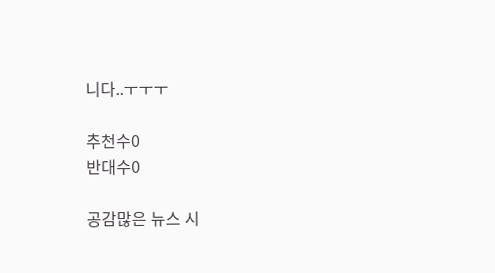니다..ㅜㅜㅜ

추천수0
반대수0

공감많은 뉴스 시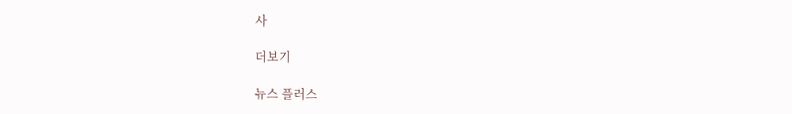사

더보기

뉴스 플러스